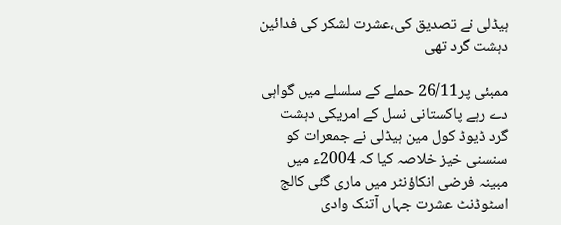ہیڈلی نے تصدیق کی،عشرت لشکر کی فدائین دہشت گرد تھی

ممبئی پر26/11 حملے کے سلسلے میں گواہی دے رہے پاکستانی نسل کے امریکی دہشت گرد ڈیوڈ کول مین ہیڈلی نے جمعرات کو سنسنی خیز خلاصہ کیا کہ 2004ء میں مبینہ فرضی انکاؤنٹر میں ماری گئی کالج اسٹوڈنٹ عشرت جہاں آتنک وادی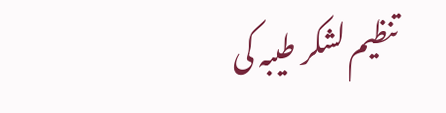تنظیم لشکر طیبہ کی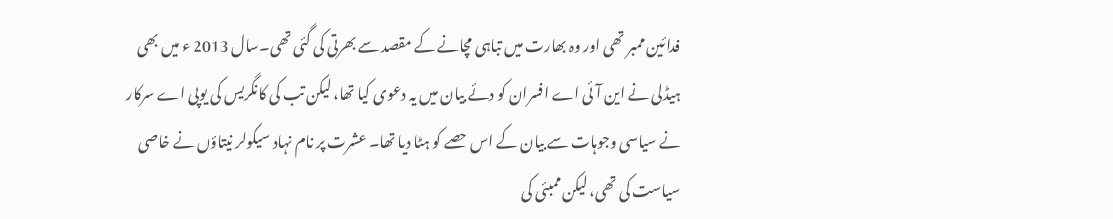فدائین ممبر تھی اور وہ بھارت میں تباہی مچانے کے مقصد سے بھرتی کی گئی تھی۔سال 2013 ء میں بھی ہیڈلی نے این آئی اے افسران کو دئے بیان میں یہ دعوی کیا تھا، لیکن تب کی کانگریس کی یوپی اے سرکار نے سیاسی وجوہات سے بیان کے اس حصے کو ہٹا دیا تھا۔ عشرت پر نام نہاد سیکولر نیتاؤں نے خاصی سیاست کی تھی، لیکن ممبئی کی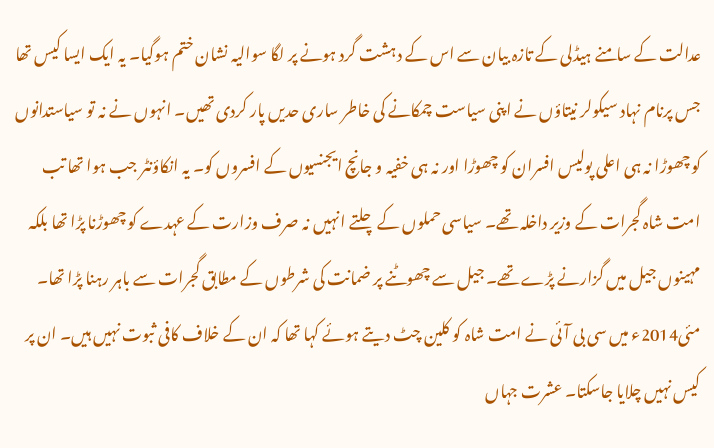عدالت کے سامنے ہیڈلی کے تازہ بیان سے اس کے دہشت گرد ہونے پر لگا سوالیہ نشان ختم ہوگیا۔ یہ ایک ایسا کیس تھا جس پرنام نہاد سیکولر نیتاؤں نے اپنی سیاست چمکانے کی خاطر ساری حدیں پار کردی تھیں۔ انہوں نے نہ تو سیاستدانوں کو چھوڑا نہ ہی اعلی پولیس افسران کو چھوڑا اور نہ ہی خفیہ و جانچ ایجنسیوں کے افسروں کو۔ یہ انکاؤنٹر جب ہوا تھا تب امت شاہ گجرات کے وزیر داخلہ تھے۔ سیاسی حملوں کے چلتے انہیں نہ صرف وزارت کے عہدے کو چھوڑنا پڑا تھا بلکہ مہینوں جیل میں گزارنے پڑے تھے۔ جیل سے چھوٹنے پر ضمانت کی شرطوں کے مطابق گجرات سے باہر رہنا پڑا تھا۔ مئی2014ء میں سی بی آئی نے امت شاہ کو کلین چٹ دیتے ہوئے کہا تھا کہ ان کے خلاف کافی ثبوت نہیں ہیں۔ ان پر کیس نہیں چلایا جاسکتا۔ عشرت جہاں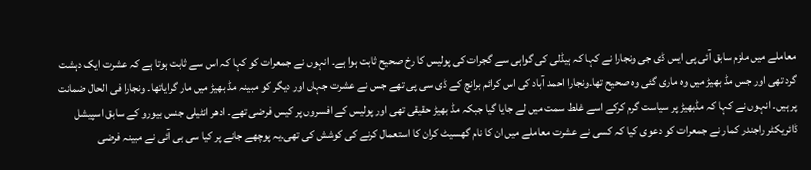معاملے میں ملزم سابق آئی پی ایس ڈی جی ونجارا نے کہا کہ ہیڈلی کی گواہی سے گجرات کی پولیس کا رخ صحیح ثابت ہوا ہے۔ انہوں نے جمعرات کو کہا کہ اس سے ثابت ہوتا ہے کہ عشرت ایک دہشت گرد تھی اور جس مڈ بھیڑ میں وہ ماری گئی وہ صحیح تھا۔ونجارا احمد آباد کی اس کرائم برانچ کے ڈی سی پی تھے جس نے عشرت جہاں اور دیگر کو مبینہ مڈ بھیڑ میں مار گرایاتھا۔ ونجارا فی الحال ضمانت پر ہیں۔ انہوں نے کہا کہ مڈبھیڑ پر سیاست گرم کرکے اسے غلط سمت میں لے جایا گیا جبکہ مڈ بھیڑ حقیقی تھی اور پولیس کے افسروں پر کیس فرضی تھے۔ ادھر انٹیلی جنس بیورو کے سابق اسپیشل ڈائریکٹر راجندر کمار نے جمعرات کو دعوی کیا کہ کسی نے عشرت معاملے میں ان کا نام گھسیٹ کران کا استعمال کرنے کی کوشش کی تھی۔یہ پوچھے جانے پر کیا سی بی آئی نے مبینہ فرضی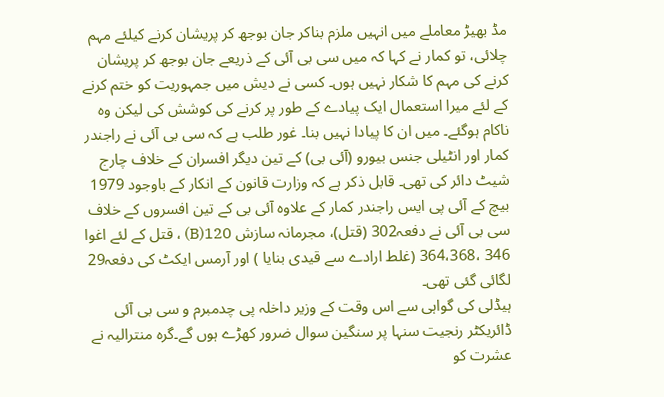مڈ بھیڑ معاملے میں انہیں ملزم بناکر جان بوجھ کر پریشان کرنے کیلئے مہم چلائی، تو کمار نے کہا کہ میں سی بی آئی کے ذریعے جان بوجھ کر پریشان کرنے کی مہم کا شکار نہیں ہوں۔ کسی نے دیش میں جمہوریت کو ختم کرنے کے لئے میرا استعمال ایک پیادے کے طور پر کرنے کی کوشش کی لیکن وہ ناکام ہوگئے۔ میں ان کا پیادا نہیں بنا۔ غور طلب ہے کہ سی بی آئی نے راجندر کمار اور انٹیلی جنس بیورو (آئی بی) کے تین دیگر افسران کے خلاف چارج شیٹ دائر کی تھی۔ قابل ذکر ہے کہ وزارت قانون کے انکار کے باوجود 1979 بیچ کے آئی پی ایس راجندر کمار کے علاوہ آئی بی کے تین افسروں کے خلاف سی بی آئی نے دفعہ302 (قتل)، مجرمانہ سازش 120(B) ، قتل کے لئے اغوا 346 ،364،368 (غلط ارادے سے قیدی بنایا ) اور آرمس ایکٹ کی دفعہ29 لگائی گئی تھی۔
ہیڈلی کی گواہی سے اس وقت کے وزیر داخلہ پی چدمبرم و سی بی آئی ڈائریکٹر رنجیت سنہا پر سنگین سوال ضرور کھڑے ہوں گے۔گرہ منترالیہ نے عشرت کو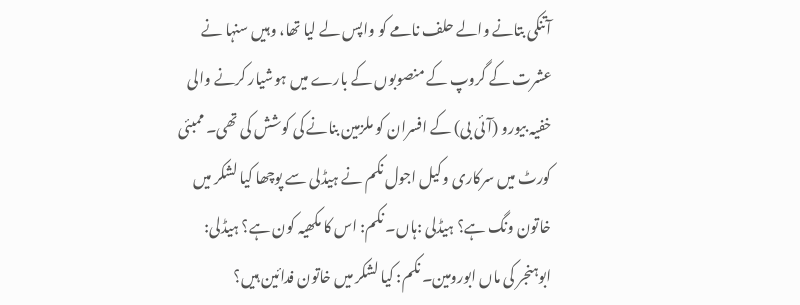آتنکی بتانے والے حلف نامے کو واپس لے لیا تھا، وہیں سنہا نے عشرت کے گروپ کے منصوبوں کے بارے میں ہوشیار کرنے والی خفیہ بیورو (آئی بی) کے افسران کو ملزمین بنانے کی کوشش کی تھی۔ ممبئی کورٹ میں سرکاری وکیل اجول نکم نے ہیڈلی سے پوچھا کیا لشکر میں خاتون ونگ ہے؟ ہیڈلی :ہاں۔ نکم: اس کا مکھیہ کون ہے؟ ہیڈلی: ابوہنجر کی ماں ابورومین۔ نکم: کیا لشکر میں خاتون فدائین ہیں؟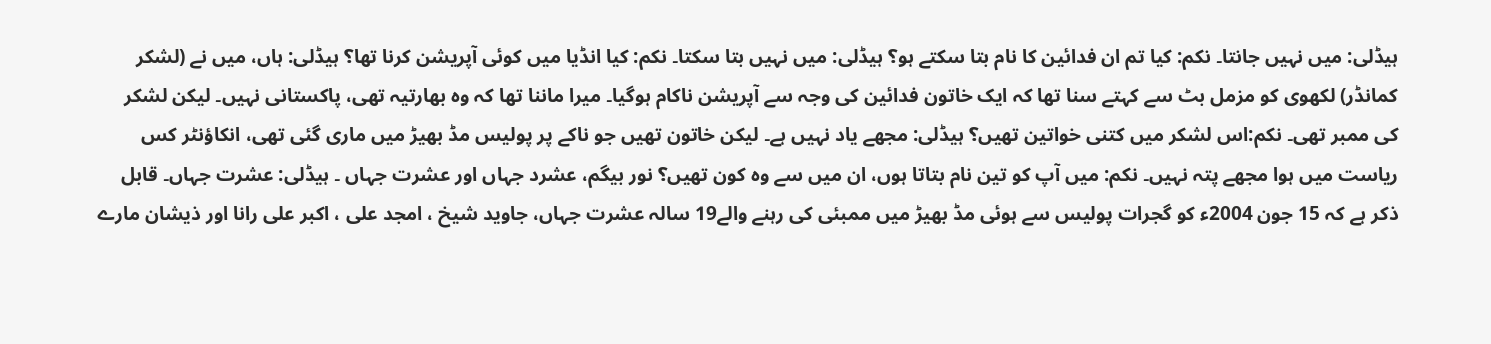ہیڈلی: میں نہیں جانتا۔ نکم: کیا تم ان فدائین کا نام بتا سکتے ہو؟ ہیڈلی: میں نہیں بتا سکتا۔ نکم: کیا انڈیا میں کوئی آپریشن کرنا تھا؟ ہیڈلی: ہاں، میں نے (لشکر کمانڈر) لکھوی کو مزمل بٹ سے کہتے سنا تھا کہ ایک خاتون فدائین کی وجہ سے آپریشن ناکام ہوگیا۔ میرا ماننا تھا کہ وہ بھارتیہ تھی، پاکستانی نہیں۔ لیکن لشکر کی ممبر تھی۔ نکم:اس لشکر میں کتنی خواتین تھیں؟ ہیڈلی: مجھے یاد نہیں ہے۔ لیکن خاتون تھیں جو ناکے پر پولیس مڈ بھیڑ میں ماری گئی تھی، انکاؤنٹر کس ریاست میں ہوا مجھے پتہ نہیں۔ نکم: میں آپ کو تین نام بتاتا ہوں، ان میں سے وہ کون تھیں؟ نور بیگم، عشرد جہاں اور عشرت جہاں ۔ ہیڈلی: عشرت جہاں۔ قابل ذکر ہے کہ 15 جون 2004ء کو گجرات پولیس سے ہوئی مڈ بھیڑ میں ممبئی کی رہنے والے19 سالہ عشرت جہاں، جاوید شیخ ، امجد علی ، اکبر علی رانا اور ذیشان مارے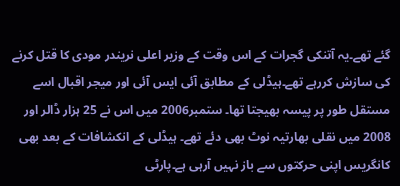گئے تھے۔یہ آتنکی گجرات کے اس وقت کے وزیر اعلی نریندر مودی کا قتل کرنے کی سازش کررہے تھے۔ہیڈلی کے مطابق آئی ایس آئی اور میجر اقبال اسے مستقل طور پر پیسہ بھیجتا تھا۔ ستمبر2006 میں اس نے 25 ہزار ڈالر اور 2008 میں نقلی بھارتیہ نوٹ بھی دئے تھے۔ ہیڈلی کے انکشافات کے بعد بھی کانگریس اپنی حرکتوں سے باز نہیں آرہی ہے۔پارٹی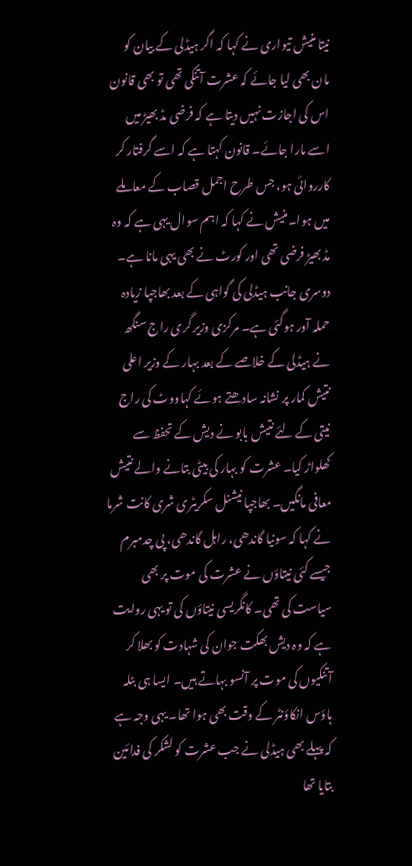نیتا منیش تیواری نے کہا کہ اگر ہیڈلی کے بیان کو مان بھی لیا جائے کہ عشرت آتنکی تھی تو بھی قانون اس کی اجازت نہیں دیتا ہے کہ فرضی مڈ بھیڑ میں اسے مارا جائے۔ قانون کہتا ہے کہ اسے گرفتار کر کارروائی ہو، جس طرح اجمل قصاب کے معاملے میں ہوا۔منیش نے کہا کہ اہم سوال یہی ہے کہ وہ مڈ بھیڑ فرضی تھی اور کورٹ نے بھی یہی مانا ہے۔ دوسری جانب ہیڈلی کی گواہی کے بعد بھاجپا زیادہ حملہ آور ہوگئی ہے۔ مرکزی وزیر گری راج سنگھ نے ہیڈلی کے خلاصے کے بعد بہار کے وزیر اعلی نتیش کمار پر نشانہ سادھتے ہوئے کہاووٹ کی راج نیتی کے لئے نتیش بابو نے دیش کے تحفظ سے کھلواڑ کیا۔ عشرت کو بہار کی بیٹی بتانے والے نتیش معافی مانگیں۔ بھاجپا نیشنل سکریٹری شری کانت شرما نے کہا کہ سونیا گاندھی، راہل گاندھی، پی چدمبرم جیسے کئی نیتاؤں نے عشرت کی موت پر بھی سیاست کی تھی۔ کانگریسی نیتاؤں کی تو یہی روایت ہے کہ وہ دیش بھکت جوان کی شہادت کو بھلا کر آتنکیوں کی موت پر آنسو بہاتے ہیں۔ ایسا ہی بٹلہ ہاؤس انکاؤنٹر کے وقت بھی ہوا تھا۔ یہی وجہ ہے کہ پہلے بھی ہیڈلی نے جب عشرت کو لشکر کی فدائین بتایا تھا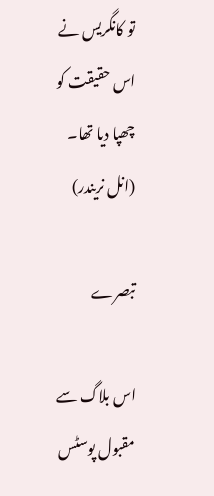تو کانگریس نے اس حقیقت کو چھپا دیا تھا۔
(انل نریندر)

تبصرے

اس بلاگ سے مقبول پوسٹس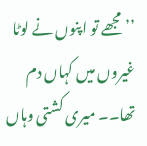’’مجھے تو اپنوں نے لوٹا غیروں میں کہاں دم تھا۔۔ میری کشتی وہاں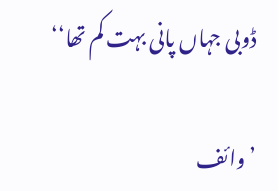ڈوبی جہاں پانی بہت کم تھا‘‘

’وائف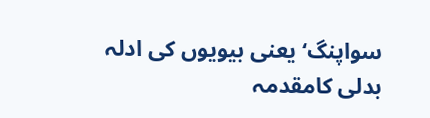سواپنگ‘ یعنی بیویوں کی ادلہ بدلی کامقدمہ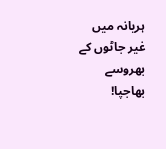ہریانہ میں غیر جاٹوں کے بھروسے بھاجپا!